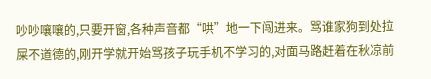吵吵嚷嚷的,只要开窗,各种声音都“哄”地一下闯进来。骂谁家狗到处拉屎不道德的,刚开学就开始骂孩子玩手机不学习的,对面马路赶着在秋凉前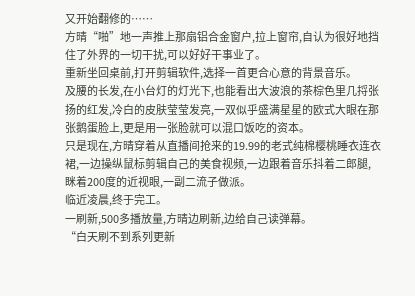又开始翻修的……
方晴“啪”地一声推上那扇铝合金窗户,拉上窗帘,自认为很好地挡住了外界的一切干扰,可以好好干事业了。
重新坐回桌前,打开剪辑软件,选择一首更合心意的背景音乐。
及腰的长发,在小台灯的灯光下,也能看出大波浪的茶棕色里几捋张扬的红发,冷白的皮肤莹莹发亮,一双似乎盛满星星的欧式大眼在那张鹅蛋脸上,更是用一张脸就可以混口饭吃的资本。
只是现在,方晴穿着从直播间抢来的19.99的老式纯棉樱桃睡衣连衣裙,一边操纵鼠标剪辑自己的美食视频,一边跟着音乐抖着二郎腿,眯着200度的近视眼,一副二流子做派。
临近凌晨,终于完工。
一刷新,500多播放量,方晴边刷新,边给自己读弹幕。
“白天刷不到系列更新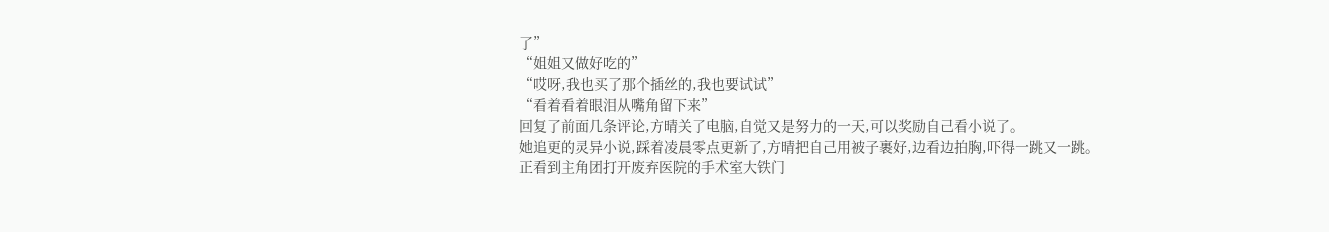了”
“姐姐又做好吃的”
“哎呀,我也买了那个插丝的,我也要试试”
“看着看着眼泪从嘴角留下来”
回复了前面几条评论,方晴关了电脑,自觉又是努力的一天,可以奖励自己看小说了。
她追更的灵异小说,踩着凌晨零点更新了,方晴把自己用被子裹好,边看边拍胸,吓得一跳又一跳。
正看到主角团打开废弃医院的手术室大铁门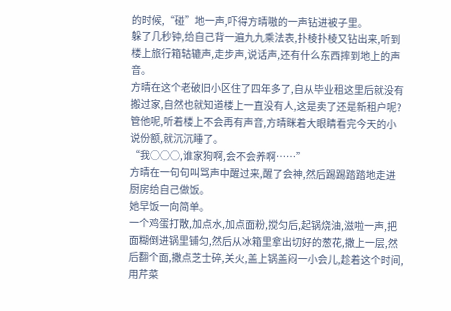的时候,“碰”地一声,吓得方晴嗷的一声钻进被子里。
躲了几秒钟,给自己背一遍九九乘法表,扑棱扑棱又钻出来,听到楼上旅行箱轱辘声,走步声,说话声,还有什么东西摔到地上的声音。
方晴在这个老破旧小区住了四年多了,自从毕业租这里后就没有搬过家,自然也就知道楼上一直没有人,这是卖了还是新租户呢?
管他呢,听着楼上不会再有声音,方晴眯着大眼睛看完今天的小说份额,就沉沉睡了。
“我○○○,谁家狗啊,会不会养啊……”
方晴在一句句叫骂声中醒过来,醒了会神,然后踢踢踏踏地走进厨房给自己做饭。
她早饭一向简单。
一个鸡蛋打散,加点水,加点面粉,搅匀后,起锅烧油,滋啦一声,把面糊倒进锅里铺匀,然后从冰箱里拿出切好的葱花,撒上一层,然后翻个面,撒点芝士碎,关火,盖上锅盖闷一小会儿,趁着这个时间,用芹菜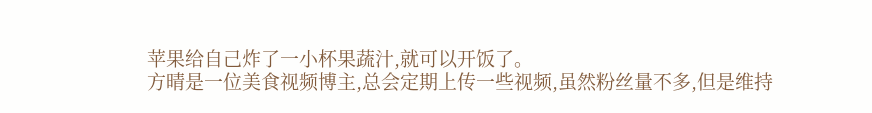苹果给自己炸了一小杯果蔬汁,就可以开饭了。
方晴是一位美食视频博主,总会定期上传一些视频,虽然粉丝量不多,但是维持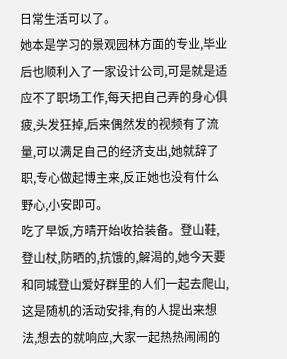日常生活可以了。
她本是学习的景观园林方面的专业,毕业后也顺利入了一家设计公司,可是就是适应不了职场工作,每天把自己弄的身心俱疲,头发狂掉,后来偶然发的视频有了流量,可以满足自己的经济支出,她就辞了职,专心做起博主来,反正她也没有什么野心,小安即可。
吃了早饭,方晴开始收拾装备。登山鞋,登山杖,防晒的,抗饿的,解渴的,她今天要和同城登山爱好群里的人们一起去爬山,这是随机的活动安排,有的人提出来想法,想去的就响应,大家一起热热闹闹的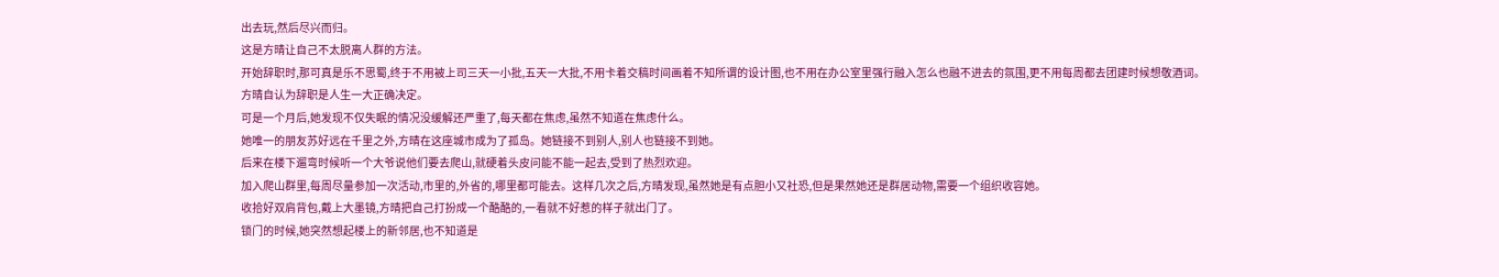出去玩,然后尽兴而归。
这是方晴让自己不太脱离人群的方法。
开始辞职时,那可真是乐不思蜀,终于不用被上司三天一小批,五天一大批,不用卡着交稿时间画着不知所谓的设计图,也不用在办公室里强行融入怎么也融不进去的氛围,更不用每周都去团建时候想敬酒词。
方晴自认为辞职是人生一大正确决定。
可是一个月后,她发现不仅失眠的情况没缓解还严重了,每天都在焦虑,虽然不知道在焦虑什么。
她唯一的朋友苏好远在千里之外,方晴在这座城市成为了孤岛。她链接不到别人,别人也链接不到她。
后来在楼下遛弯时候听一个大爷说他们要去爬山,就硬着头皮问能不能一起去,受到了热烈欢迎。
加入爬山群里,每周尽量参加一次活动,市里的,外省的,哪里都可能去。这样几次之后,方晴发现,虽然她是有点胆小又社恐,但是果然她还是群居动物,需要一个组织收容她。
收拾好双肩背包,戴上大墨镜,方晴把自己打扮成一个酷酷的,一看就不好惹的样子就出门了。
锁门的时候,她突然想起楼上的新邻居,也不知道是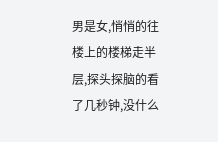男是女,悄悄的往楼上的楼梯走半层,探头探脑的看了几秒钟,没什么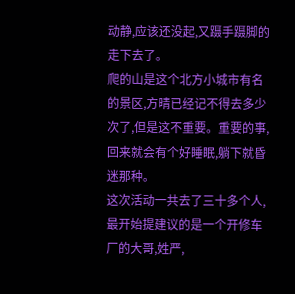动静,应该还没起,又蹑手蹑脚的走下去了。
爬的山是这个北方小城市有名的景区,方晴已经记不得去多少次了,但是这不重要。重要的事,回来就会有个好睡眠,躺下就昏迷那种。
这次活动一共去了三十多个人,最开始提建议的是一个开修车厂的大哥,姓严,